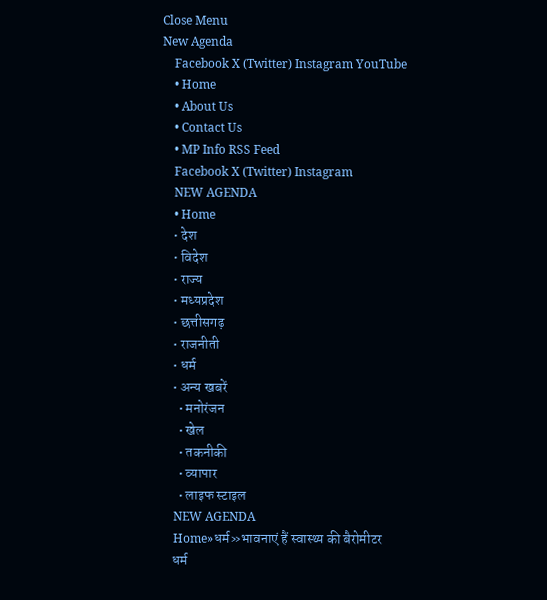Close Menu
New Agenda
    Facebook X (Twitter) Instagram YouTube
    • Home
    • About Us
    • Contact Us
    • MP Info RSS Feed
    Facebook X (Twitter) Instagram
    NEW AGENDA
    • Home
    • देश
    • विदेश
    • राज्य
    • मध्यप्रदेश
    • छत्तीसगढ़
    • राजनीती
    • धर्म
    • अन्य खबरें
      • मनोरंजन
      • खेल
      • तकनीकी
      • व्यापार
      • लाइफ स्टाइल
    NEW AGENDA
    Home»धर्म»भावनाएं हैं स्वास्थ्य की बैरोमीटर
    धर्म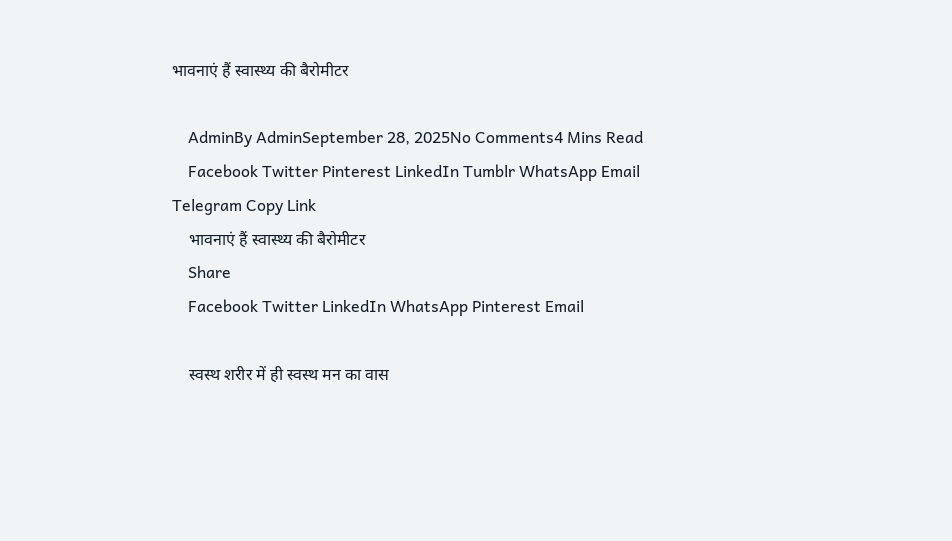भावनाएं हैं स्वास्थ्य की बैरोमीटर

    AdminBy AdminSeptember 28, 2025No Comments4 Mins Read
    Facebook Twitter Pinterest LinkedIn Tumblr WhatsApp Email Telegram Copy Link
    भावनाएं हैं स्वास्थ्य की बैरोमीटर
    Share
    Facebook Twitter LinkedIn WhatsApp Pinterest Email

    स्वस्थ शरीर में ही स्वस्थ मन का वास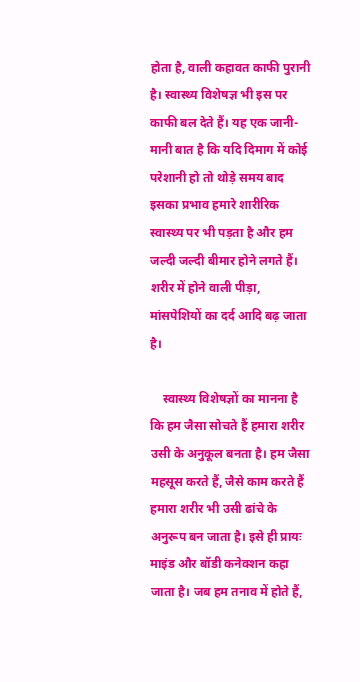होता है, वाली कहावत काफी पुरानी है। स्वास्थ्य विशेषज्ञ भी इस पर काफी बल देते हैं। यह एक जानी-मानी बात है कि यदि दिमाग में कोई परेशानी हो तो थोड़े समय बाद इसका प्रभाव हमारे शारीरिक स्वास्थ्य पर भी पड़ता है और हम जल्दी जल्दी बीमार होने लगते हैं। शरीर में होने वाली पीड़ा, मांसपेशियों का दर्द आदि बढ़ जाता है।

    स्वास्थ्य विशेषज्ञों का मानना है कि हम जैसा सोचते हैं हमारा शरीर उसी के अनुकूल बनता है। हम जैसा महसूस करते हैं, जैसे काम करते हैं हमारा शरीर भी उसी ढांचे के अनुरूप बन जाता है। इसे ही प्रायः माइंड और बॉडी कनेक्शन कहा जाता है। जब हम तनाव में होते हैं,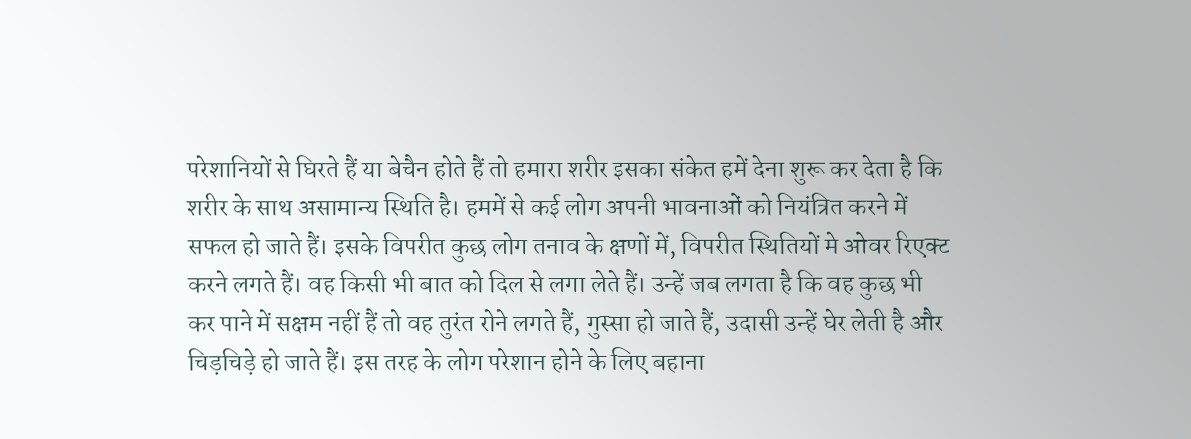परेशानियों से घिरते हैं या बेचैन होते हैं तो हमारा शरीर इसका संकेत हमें देना शुरू कर देता है कि शरीर के साथ असामान्य स्थिति है। हममें से कई लोग अपनी भावनाओं को नियंत्रित करने में सफल हो जाते हैं। इसके विपरीत कुछ लोग तनाव के क्षणों में, विपरीत स्थितियों मे ओवर रिएक्ट करने लगते हैं। वह किसी भी बात को दिल से लगा लेते हैं। उन्हें जब लगता है कि वह कुछ भी कर पाने में सक्षम नहीं हैं तो वह तुरंत रोने लगते हैं, गुस्सा हो जाते हैं, उदासी उन्हें घेर लेती है और चिड़चिड़े हो जाते हैं। इस तरह के लोग परेशान होने के लिए बहाना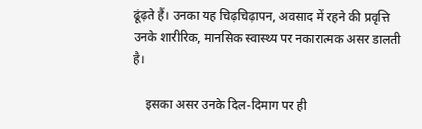ढूंढ़ते हैं। उनका यह चिढ़चिढ़ापन, अवसाद में रहने की प्रवृत्ति उनके शारीरिक, मानसिक स्वास्थ्य पर नकारात्मक असर डालती है।

    इसका असर उनके दिल-दिमाग पर ही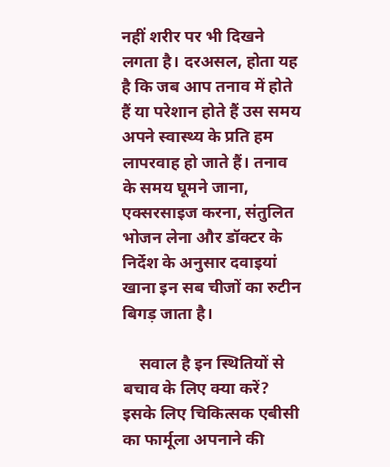नहीं शरीर पर भी दिखने लगता है। दरअसल, होता यह है कि जब आप तनाव में होते हैं या परेशान होते हैं उस समय अपने स्वास्थ्य के प्रति हम लापरवाह हो जाते हैं। तनाव के समय घूमने जाना, एक्सरसाइज करना, संतुलित भोजन लेना और डॉक्टर के निर्देश के अनुसार दवाइयां खाना इन सब चीजों का रुटीन बिगड़ जाता है।

    सवाल है इन स्थितियों से बचाव के लिए क्या करें? इसके लिए चिकित्सक एबीसी का फार्मूला अपनाने की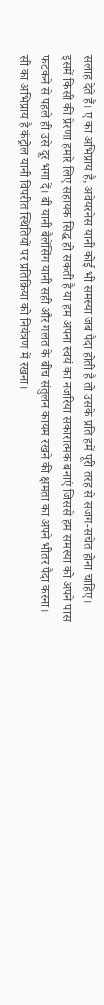सलाह देते हैं। ए का अभिप्राय है, अवेयरनेस यानी कोई भी समस्या जब पैदा होती है तो उसके प्रति हमें पूरी तरह से सजग-सचेत होना चाहिए। इसमें किसी की प्रेरणा हमारे लिए सहायक सिद्ध हो सकती है या हम अपना स्वयं का नजरिया सकारात्मक बनाएं जिससे हम समस्या को अपने पास फटकने से पहले ही उसे दूर भगा दें। बी यानी बैलेंसिंग यानी सही और गलत के बीच संतुलन कायम रखने की क्षमता का अपने भीतर पैदा करना। सी का अभिप्राय है कंट्रोल यानी विपरीत स्थितियों पर प्रतिक्रिया को नियंत्रण में रखना।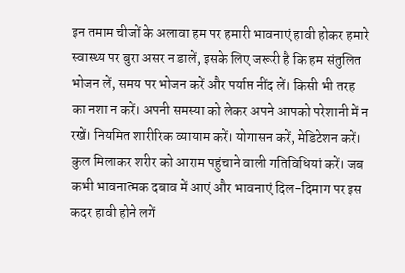इन तमाम चीजों के अलावा हम पर हमारी भावनाएं हावी होकर हमारे स्वास्थ्य पर बुरा असर न डालें, इसके लिए जरूरी है कि हम संतुलित भोजन लें, समय पर भोजन करें और पर्याप्त नींद लें। किसी भी तरह का नशा न करें। अपनी समस्या को लेकर अपने आपको परेशानी में न रखें। नियमित शारीरिक व्यायाम करें। योगासन करें, मेडिटेशन करें। कुल मिलाकर शरीर को आराम पहुंचाने वाली गतिविधियां करें। जब कभी भावनात्मक दबाव में आएं और भावनाएं दिल-दिमाग पर इस कदर हावी होने लगें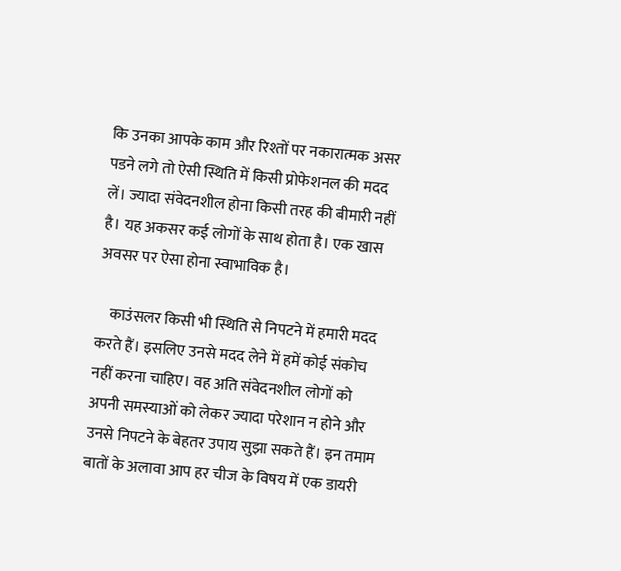कि उनका आपके काम और रिश्तों पर नकारात्मक असर पडने लगे तो ऐसी स्थिति में किसी प्रोफेशनल की मदद लें। ज्यादा संवेदनशील होना किसी तरह की बीमारी नहीं है। यह अकसर कई लोगों के साथ होता है। एक खास अवसर पर ऐसा होना स्वाभाविक है।

    काउंसलर किसी भी स्थिति से निपटने में हमारी मदद करते हैं। इसलिए उनसे मदद लेने में हमें कोई संकोच नहीं करना चाहिए। वह अति संवेदनशील लोगों को अपनी समस्याओं को लेकर ज्यादा परेशान न होने और उनसे निपटने के बेहतर उपाय सुझा सकते हैं। इन तमाम बातों के अलावा आप हर चीज के विषय में एक डायरी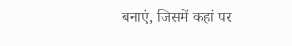बनाएं, जिसमें कहां पर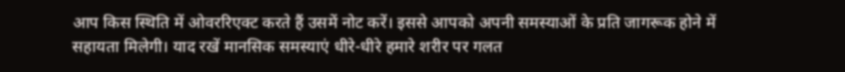आप किस स्थिति में ओवररिएक्ट करते हैं उसमें नोट करें। इससे आपको अपनी समस्याओं के प्रति जागरूक होने में सहायता मिलेगी। याद रखें मानसिक समस्याएं धीरे-धीरे हमारे शरीर पर गलत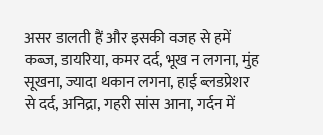असर डालती हैं और इसकी वजह से हमें कब्ज, डायरिया, कमर दर्द, भूख न लगना, मुंह सूखना, ज्यादा थकान लगना, हाई ब्लडप्रेशर से दर्द, अनिद्रा, गहरी सांस आना, गर्दन में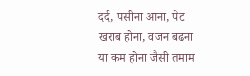दर्द, पसीना आना, पेट खराब होना, वजन बढना या कम होना जैसी तमाम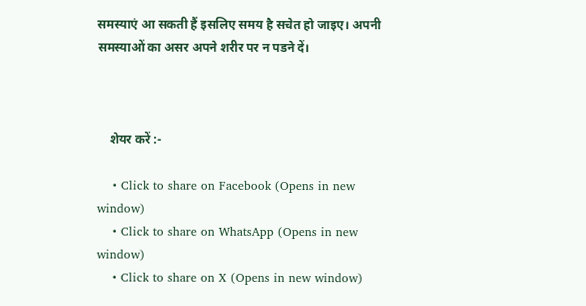समस्याएं आ सकती हैं इसलिए समय है सचेत हो जाइए। अपनी समस्याओं का असर अपने शरीर पर न पडने दें।



    शेयर करें :-

    • Click to share on Facebook (Opens in new window)
    • Click to share on WhatsApp (Opens in new window)
    • Click to share on X (Opens in new window)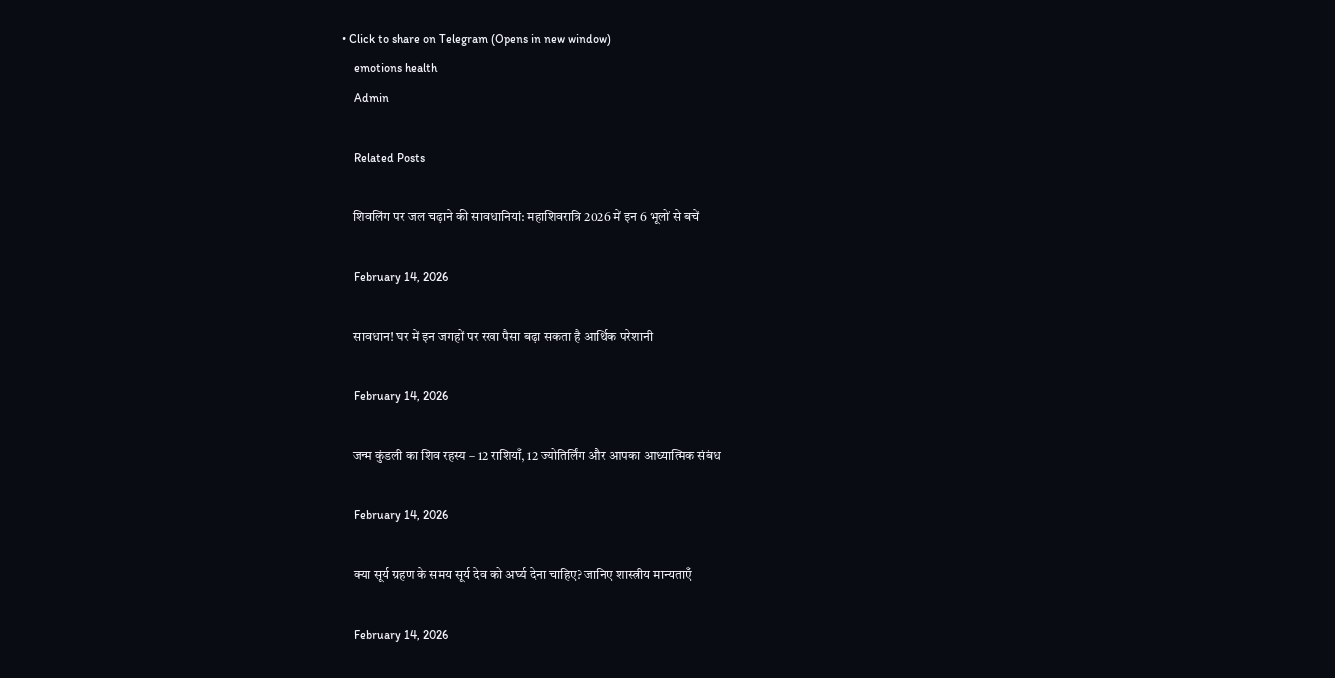• Click to share on Telegram (Opens in new window)
    emotions health
    Admin

    Related Posts

    शिवलिंग पर जल चढ़ाने की सावधानियां: महाशिवरात्रि 2026 में इन 6 भूलों से बचें

    February 14, 2026

    सावधान! घर में इन जगहों पर रखा पैसा बढ़ा सकता है आर्थिक परेशानी

    February 14, 2026

    जन्म कुंडली का शिव रहस्य – 12 राशियाँ, 12 ज्योतिर्लिंग और आपका आध्यात्मिक संबंध

    February 14, 2026

    क्या सूर्य ग्रहण के समय सूर्य देव को अर्घ्य देना चाहिए? जानिए शास्त्रीय मान्यताएँ

    February 14, 2026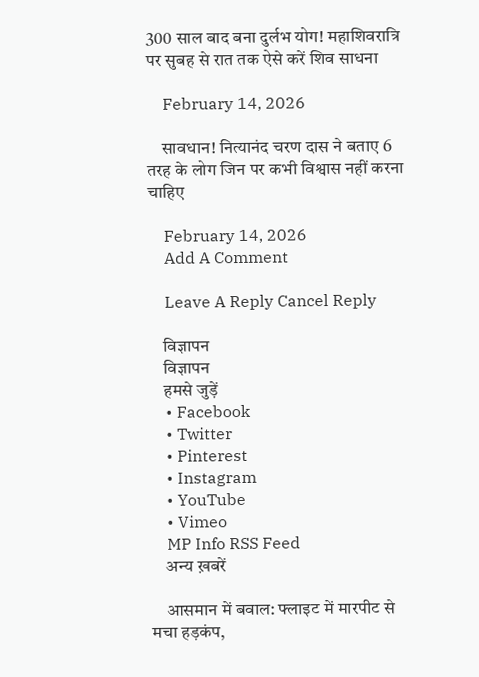300 साल बाद बना दुर्लभ योग! महाशिवरात्रि पर सुबह से रात तक ऐसे करें शिव साधना

    February 14, 2026

    सावधान! नित्यानंद चरण दास ने बताए 6 तरह के लोग जिन पर कभी विश्वास नहीं करना चाहिए

    February 14, 2026
    Add A Comment

    Leave A Reply Cancel Reply

    विज्ञापन
    विज्ञापन
    हमसे जुड़ें
    • Facebook
    • Twitter
    • Pinterest
    • Instagram
    • YouTube
    • Vimeo
    MP Info RSS Feed
    अन्य ख़बरें

    आसमान में बवाल: फ्लाइट में मारपीट से मचा हड़कंप,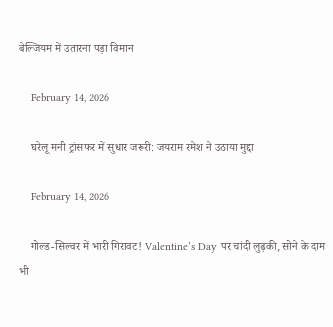बेल्जियम में उतारना पड़ा विमान

    February 14, 2026

    घरेलू मनी ट्रांसफर में सुधार जरूरी: जयराम रमेश ने उठाया मुद्दा

    February 14, 2026

    गोल्ड-सिल्वर में भारी गिरावट! Valentine’s Day पर चांदी लुढ़की, सोने के दाम भी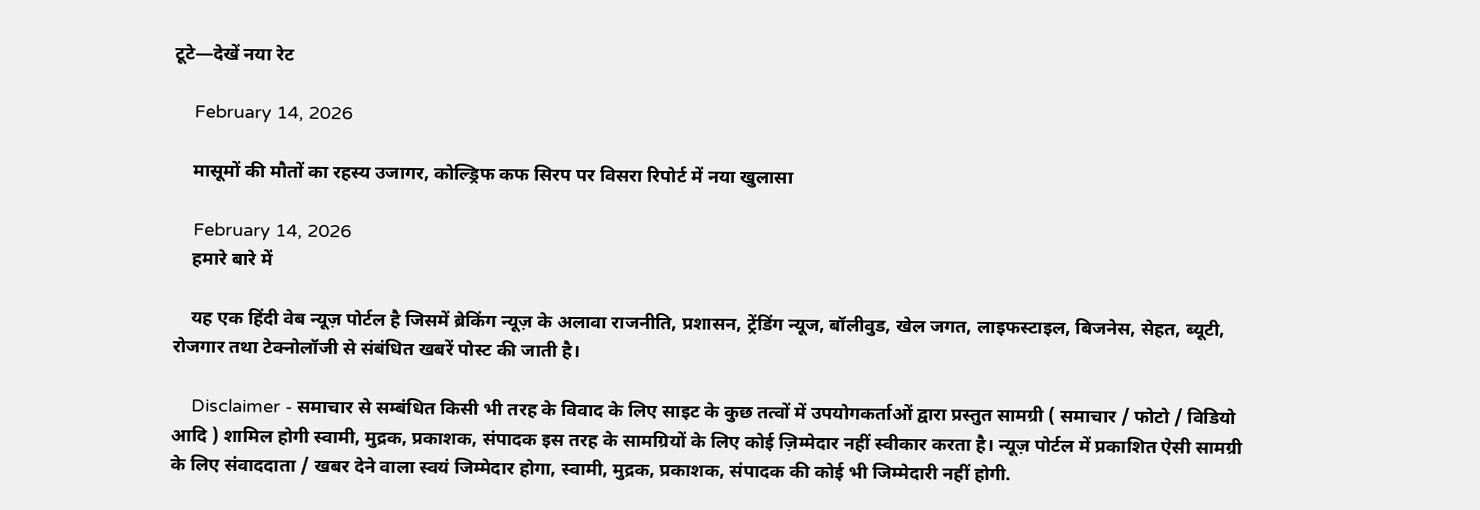टूटे—देखें नया रेट

    February 14, 2026

    मासूमों की मौतों का रहस्य उजागर, कोल्ड्रिफ कफ सिरप पर विसरा रिपोर्ट में नया खुलासा

    February 14, 2026
    हमारे बारे में

    यह एक हिंदी वेब न्यूज़ पोर्टल है जिसमें ब्रेकिंग न्यूज़ के अलावा राजनीति, प्रशासन, ट्रेंडिंग न्यूज, बॉलीवुड, खेल जगत, लाइफस्टाइल, बिजनेस, सेहत, ब्यूटी, रोजगार तथा टेक्नोलॉजी से संबंधित खबरें पोस्ट की जाती है।

    Disclaimer - समाचार से सम्बंधित किसी भी तरह के विवाद के लिए साइट के कुछ तत्वों में उपयोगकर्ताओं द्वारा प्रस्तुत सामग्री ( समाचार / फोटो / विडियो आदि ) शामिल होगी स्वामी, मुद्रक, प्रकाशक, संपादक इस तरह के सामग्रियों के लिए कोई ज़िम्मेदार नहीं स्वीकार करता है। न्यूज़ पोर्टल में प्रकाशित ऐसी सामग्री के लिए संवाददाता / खबर देने वाला स्वयं जिम्मेदार होगा, स्वामी, मुद्रक, प्रकाशक, संपादक की कोई भी जिम्मेदारी नहीं होगी.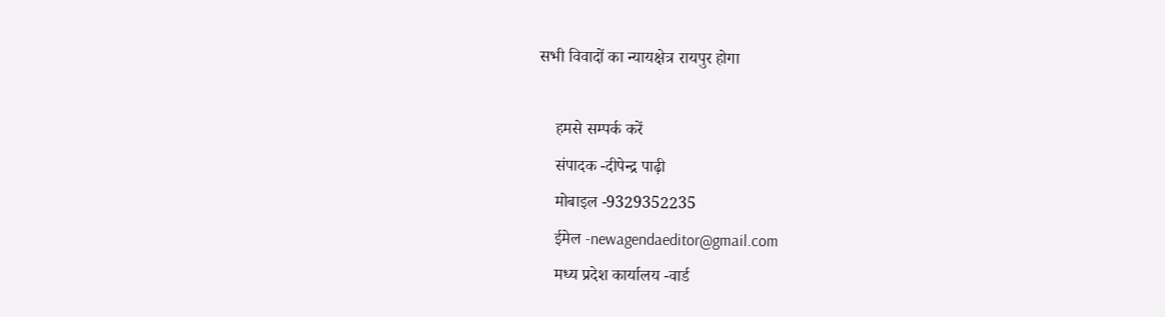सभी विवादों का न्यायक्षेत्र रायपुर होगा

    हमसे सम्पर्क करें
    संपादक -दीपेन्द्र पाढ़ी
    मोबाइल -9329352235
    ईमेल -newagendaeditor@gmail.com
    मध्य प्रदेश कार्यालय -वार्ड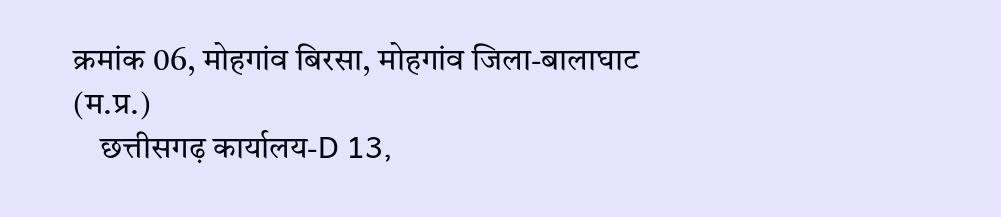क्रमांक 06, मोहगांव बिरसा, मोहगांव जिला-बालाघाट (म.प्र.)
    छत्तीसगढ़ कार्यालय-D 13,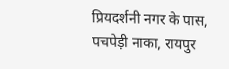प्रियदर्शनी नगर के पास, पचपेड़ी नाका, रायपुर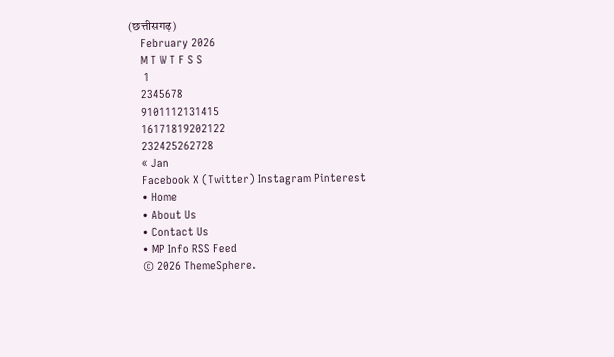(छत्तीसगढ़)
    February 2026
    M T W T F S S
     1
    2345678
    9101112131415
    16171819202122
    232425262728
    « Jan
    Facebook X (Twitter) Instagram Pinterest
    • Home
    • About Us
    • Contact Us
    • MP Info RSS Feed
    © 2026 ThemeSphere.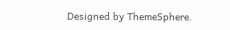Designed by ThemeSphere.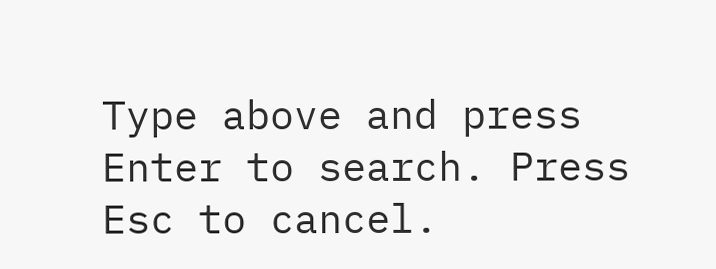Type above and press Enter to search. Press Esc to cancel.